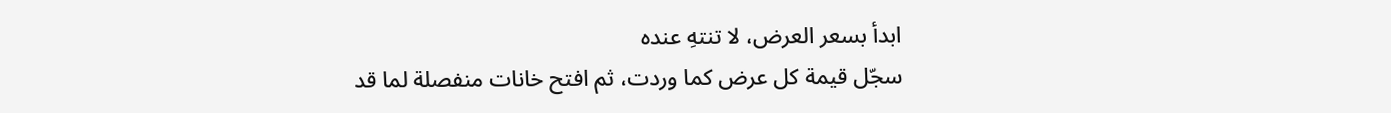ابدأ بسعر العرض، لا تنتهِ عنده
سجّل قيمة كل عرض كما وردت، ثم افتح خانات منفصلة لما قد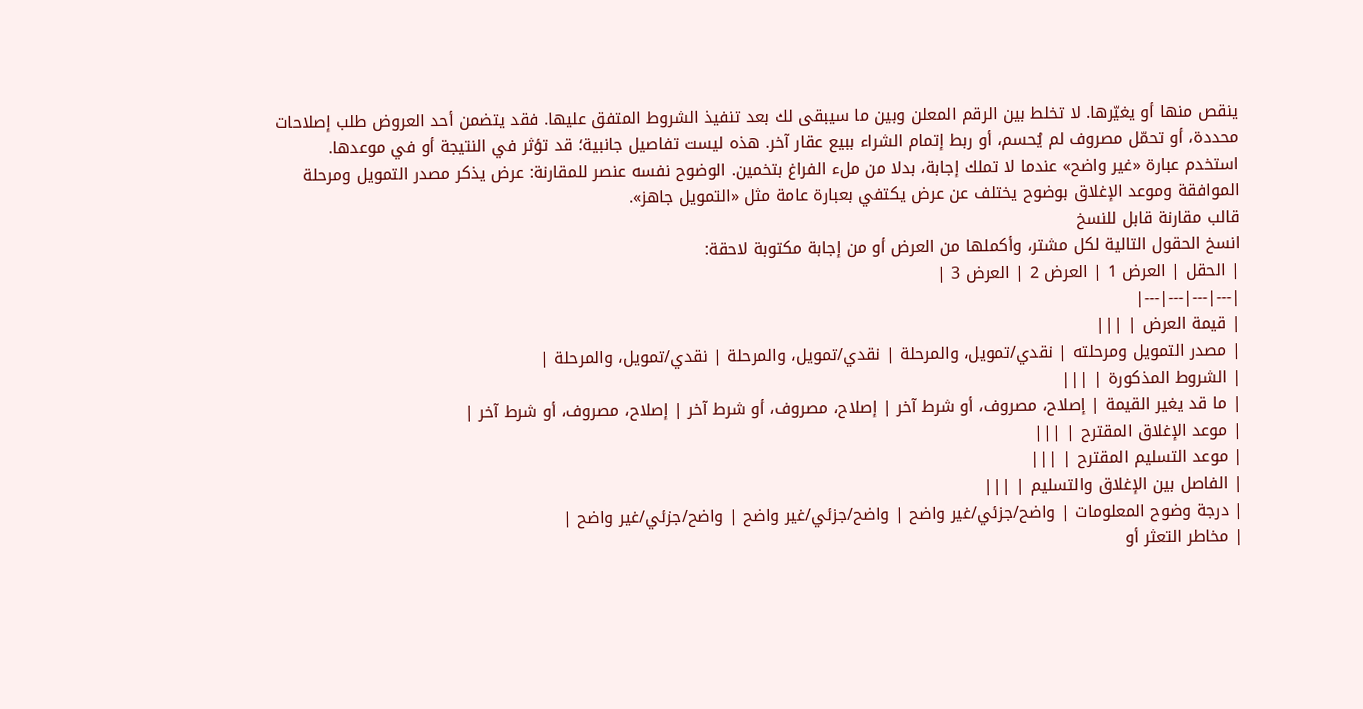ينقص منها أو يغيّرها. لا تخلط بين الرقم المعلن وبين ما سيبقى لك بعد تنفيذ الشروط المتفق عليها. فقد يتضمن أحد العروض طلب إصلاحات محددة، أو تحمّل مصروف لم يُحسم، أو ربط إتمام الشراء ببيع عقار آخر. هذه ليست تفاصيل جانبية؛ قد تؤثر في النتيجة أو في موعدها.
استخدم عبارة «غير واضح» عندما لا تملك إجابة، بدلا من ملء الفراغ بتخمين. الوضوح نفسه عنصر للمقارنة: عرض يذكر مصدر التمويل ومرحلة الموافقة وموعد الإغلاق بوضوح يختلف عن عرض يكتفي بعبارة عامة مثل «التمويل جاهز».
قالب مقارنة قابل للنسخ
انسخ الحقول التالية لكل مشتر، وأكملها من العرض أو من إجابة مكتوبة لاحقة:
| الحقل | العرض 1 | العرض 2 | العرض 3 |
|---|---|---|---|
| قيمة العرض | |||
| مصدر التمويل ومرحلته | نقدي/تمويل، والمرحلة | نقدي/تمويل، والمرحلة | نقدي/تمويل، والمرحلة |
| الشروط المذكورة | |||
| ما قد يغير القيمة | إصلاح، مصروف، أو شرط آخر | إصلاح، مصروف، أو شرط آخر | إصلاح، مصروف، أو شرط آخر |
| موعد الإغلاق المقترح | |||
| موعد التسليم المقترح | |||
| الفاصل بين الإغلاق والتسليم | |||
| درجة وضوح المعلومات | واضح/جزئي/غير واضح | واضح/جزئي/غير واضح | واضح/جزئي/غير واضح |
| مخاطر التعثر أو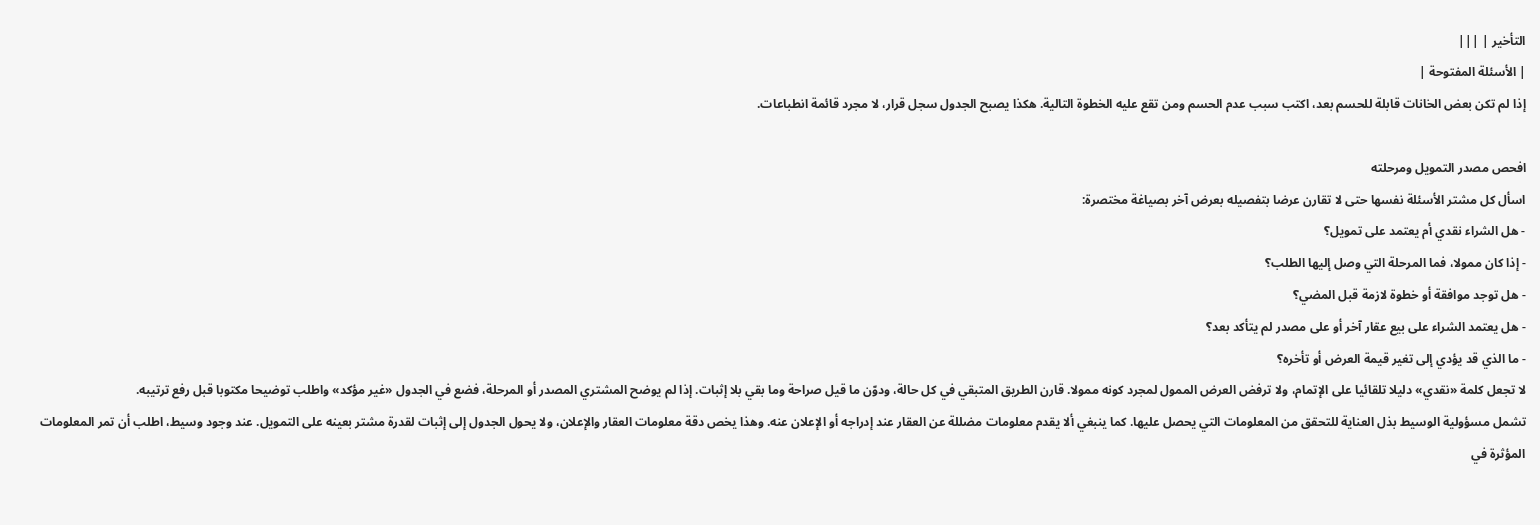التأخير | |||
| الأسئلة المفتوحة |
إذا لم تكن بعض الخانات قابلة للحسم بعد، اكتب سبب عدم الحسم ومن تقع عليه الخطوة التالية. هكذا يصبح الجدول سجل قرار، لا مجرد قائمة انطباعات.

افحص مصدر التمويل ومرحلته
اسأل كل مشتر الأسئلة نفسها حتى لا تقارن عرضا بتفصيله بعرض آخر بصياغة مختصرة:
- هل الشراء نقدي أم يعتمد على تمويل؟
- إذا كان ممولا، فما المرحلة التي وصل إليها الطلب؟
- هل توجد موافقة أو خطوة لازمة قبل المضي؟
- هل يعتمد الشراء على بيع عقار آخر أو على مصدر لم يتأكد بعد؟
- ما الذي قد يؤدي إلى تغير قيمة العرض أو تأخره؟
لا تجعل كلمة «نقدي» دليلا تلقائيا على الإتمام، ولا ترفض العرض الممول لمجرد كونه ممولا. قارن الطريق المتبقي في كل حالة، ودوّن ما قيل صراحة وما بقي بلا إثبات. إذا لم يوضح المشتري المصدر أو المرحلة، فضع في الجدول «غير مؤكد» واطلب توضيحا مكتوبا قبل رفع ترتيبه.
تشمل مسؤولية الوسيط بذل العناية للتحقق من المعلومات التي يحصل عليها. كما ينبغي ألا يقدم معلومات مضللة عن العقار عند إدراجه أو الإعلان عنه. وهذا يخص دقة معلومات العقار والإعلان، ولا يحول الجدول إلى إثبات لقدرة مشتر بعينه على التمويل. عند وجود وسيط، اطلب أن تمر المعلومات المؤثرة في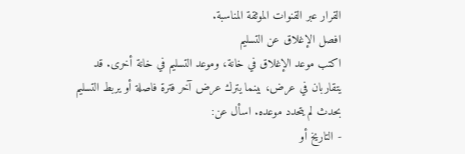القرار عبر القنوات الموثقة المناسبة.
افصل الإغلاق عن التسليم
اكتب موعد الإغلاق في خانة، وموعد التسليم في خانة أخرى. قد يتقاربان في عرض، بينما يترك عرض آخر فترة فاصلة أو يربط التسليم بحدث لم يتحدد موعده. اسأل عن:
- التاريخ أو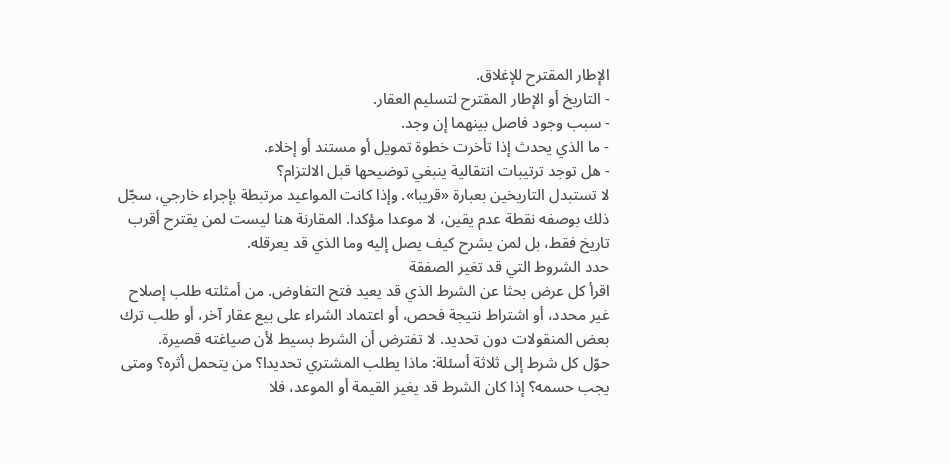الإطار المقترح للإغلاق.
- التاريخ أو الإطار المقترح لتسليم العقار.
- سبب وجود فاصل بينهما إن وجد.
- ما الذي يحدث إذا تأخرت خطوة تمويل أو مستند أو إخلاء.
- هل توجد ترتيبات انتقالية ينبغي توضيحها قبل الالتزام؟
لا تستبدل التاريخين بعبارة «قريبا». وإذا كانت المواعيد مرتبطة بإجراء خارجي، سجّل ذلك بوصفه نقطة عدم يقين، لا موعدا مؤكدا. المقارنة هنا ليست لمن يقترح أقرب تاريخ فقط، بل لمن يشرح كيف يصل إليه وما الذي قد يعرقله.
حدد الشروط التي قد تغير الصفقة
اقرأ كل عرض بحثا عن الشرط الذي قد يعيد فتح التفاوض. من أمثلته طلب إصلاح غير محدد، أو اشتراط نتيجة فحص، أو اعتماد الشراء على بيع عقار آخر، أو طلب ترك بعض المنقولات دون تحديد. لا تفترض أن الشرط بسيط لأن صياغته قصيرة.
حوّل كل شرط إلى ثلاثة أسئلة: ماذا يطلب المشتري تحديدا؟ من يتحمل أثره؟ ومتى يجب حسمه؟ إذا كان الشرط قد يغير القيمة أو الموعد، فلا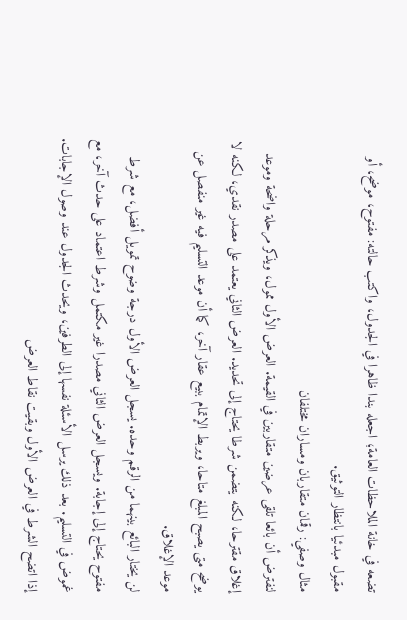تضعه في خانة الملاحظات العامة؛ اجعله بندا ظاهرا في الجدول، واكتب حالته: مفتوح، موضح، أو مقبول مبدئيا بانتظار التوثيق.
مثال وصفي: رقمان متقاربان ومساران مختلفان
لنفترض أن بائعا تلقى عرضين متقاربين في القيمة. العرض الأول ممول، ويذكر مرحلة واضحة وموعد إغلاق مقترحا، لكنه يتضمن شرطا يحتاج إلى تحديد. العرض الثاني يعتمد على مصدر نقدي، لكنه لا يوضح متى يصبح المبلغ متاحا، ويربط الإتمام ببيع عقار آخر، كما أن موعد التسليم فيه غير منفصل عن موعد الإغلاق.
لن يختار البائع بينهما من الرقم وحده. يسجل العرض الأول درجة وضوح تمويل أفضل، مع شرط مفتوح يحتاج إلى إجابة. ويسجل العرض الثاني مصدرا غير مكتمل وشرط اعتماد على حدث آخر، مع غموض في التسليم. بعد ذلك يرسل الأسئلة نفسها إلى الطرفين، ويحدث الجدول عند وصول الإجابات. إذا اتضح الشرط في العرض الأول وبقيت نقاط العرض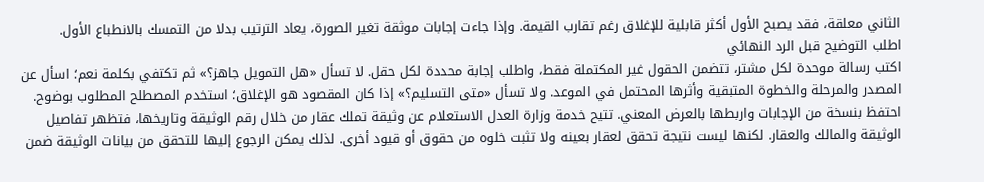الثاني معلقة، فقد يصبح الأول أكثر قابلية للإغلاق رغم تقارب القيمة. وإذا جاءت إجابات موثقة تغير الصورة، يعاد الترتيب بدلا من التمسك بالانطباع الأول.
اطلب التوضيح قبل الرد النهائي
اكتب رسالة موحدة لكل مشتر، تتضمن الحقول غير المكتملة فقط، واطلب إجابة محددة لكل حقل. لا تسأل «هل التمويل جاهز؟» ثم تكتفي بكلمة نعم؛ اسأل عن المصدر والمرحلة والخطوة المتبقية وأثرها المحتمل في الموعد. ولا تسأل «متى التسليم؟» إذا كان المقصود هو الإغلاق؛ استخدم المصطلح المطلوب بوضوح.
احتفظ بنسخة من الإجابات واربطها بالعرض المعني. تتيح خدمة وزارة العدل الاستعلام عن وثيقة تملك عقار من خلال رقم الوثيقة وتاريخها، فتظهر تفاصيل الوثيقة والمالك والعقار. لكنها ليست نتيجة تحقق لعقار بعينه ولا تثبت خلوه من حقوق أو قيود أخرى. لذلك يمكن الرجوع إليها للتحقق من بيانات الوثيقة ضمن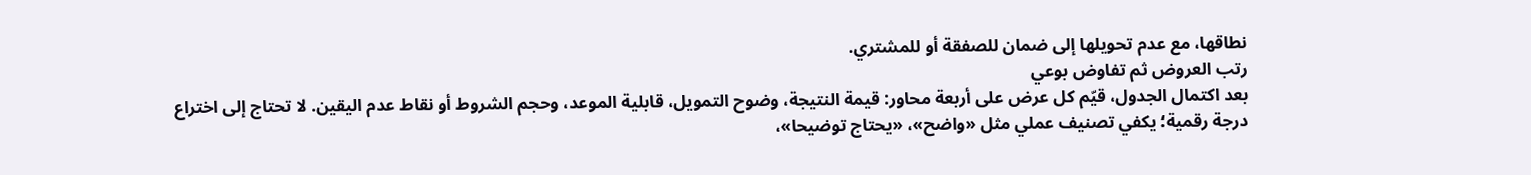نطاقها، مع عدم تحويلها إلى ضمان للصفقة أو للمشتري.
رتب العروض ثم تفاوض بوعي
بعد اكتمال الجدول، قيّم كل عرض على أربعة محاور: قيمة النتيجة، وضوح التمويل، قابلية الموعد، وحجم الشروط أو نقاط عدم اليقين. لا تحتاج إلى اختراع درجة رقمية؛ يكفي تصنيف عملي مثل «واضح»، «يحتاج توضيحا»،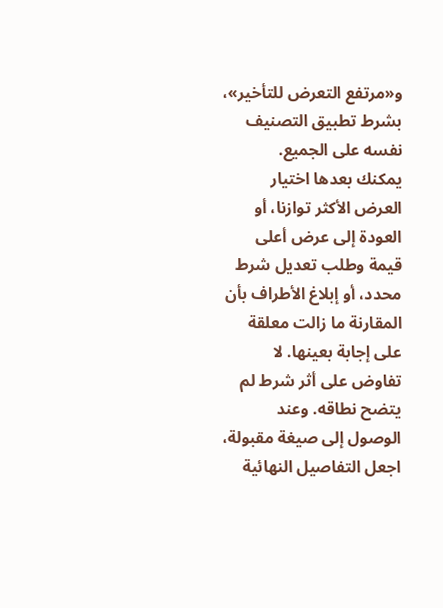و«مرتفع التعرض للتأخير»، بشرط تطبيق التصنيف نفسه على الجميع.
يمكنك بعدها اختيار العرض الأكثر توازنا، أو العودة إلى عرض أعلى قيمة وطلب تعديل شرط محدد، أو إبلاغ الأطراف بأن المقارنة ما زالت معلقة على إجابة بعينها. لا تفاوض على أثر شرط لم يتضح نطاقه. وعند الوصول إلى صيغة مقبولة، اجعل التفاصيل النهائية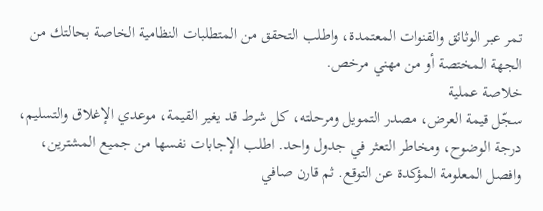تمر عبر الوثائق والقنوات المعتمدة، واطلب التحقق من المتطلبات النظامية الخاصة بحالتك من الجهة المختصة أو من مهني مرخص.
خلاصة عملية
سجّل قيمة العرض، مصدر التمويل ومرحلته، كل شرط قد يغير القيمة، موعدي الإغلاق والتسليم، درجة الوضوح، ومخاطر التعثر في جدول واحد. اطلب الإجابات نفسها من جميع المشترين، وافصل المعلومة المؤكدة عن التوقع. ثم قارن صافي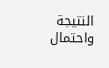النتيجة واحتمال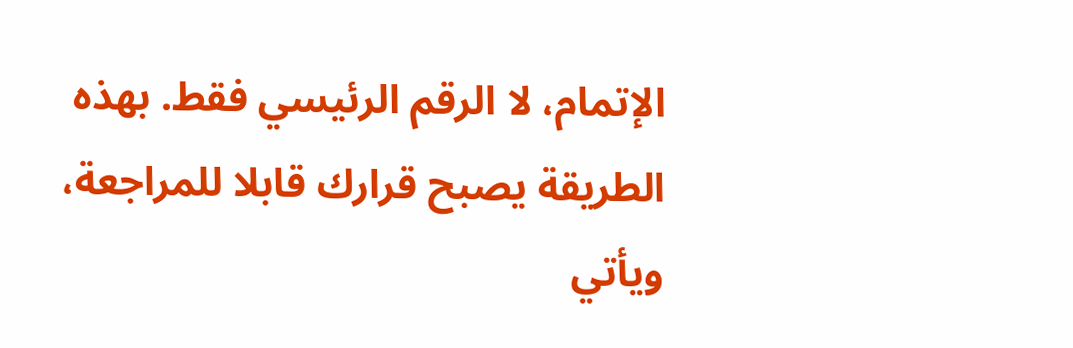الإتمام، لا الرقم الرئيسي فقط. بهذه الطريقة يصبح قرارك قابلا للمراجعة، ويأتي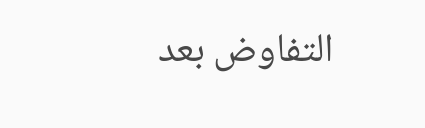التفاوض بعد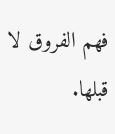فهم الفروق لا قبلها.